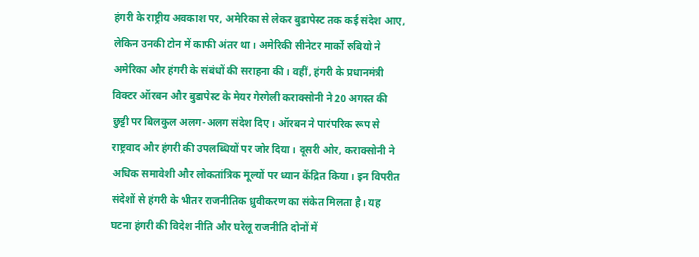हंगरी के राष्ट्रीय अवकाश पर, अमेरिका से लेकर बुडापेस्ट तक कई संदेश आए, लेकिन उनकी टोन में काफी अंतर था। अमेरिकी सीनेटर मार्को रुबियो ने अमेरिका और हंगरी के संबंधों की सराहना की। वहीं, हंगरी के प्रधानमंत्री विक्टर ऑरबन और बुडापेस्ट के मेयर गेरगेली कराक्सोनी ने 20 अगस्त की छुट्टी पर बिलकुल अलग-अलग संदेश दिए। ऑरबन ने पारंपरिक रूप से राष्ट्रवाद और हंगरी की उपलब्धियों पर जोर दिया। दूसरी ओर, कराक्सोनी ने अधिक समावेशी और लोकतांत्रिक मूल्यों पर ध्यान केंद्रित किया। इन विपरीत संदेशों से हंगरी के भीतर राजनीतिक ध्रुवीकरण का संकेत मिलता है। यह घटना हंगरी की विदेश नीति और घरेलू राजनीति दोनों में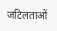जटिलताओं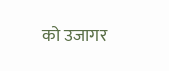को उजागर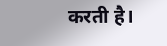करती है।